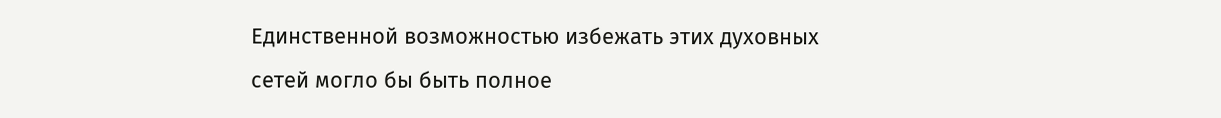Единственной возможностью избежать этих духовных сетей могло бы быть полное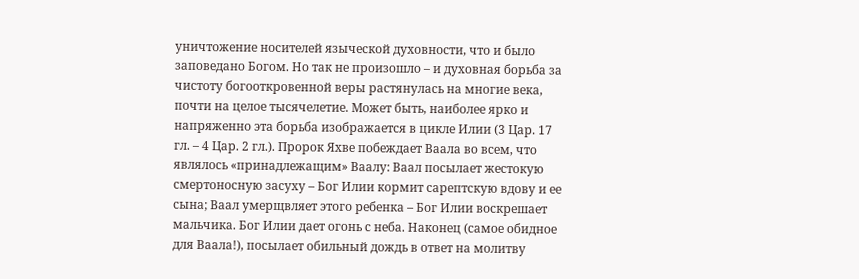уничтожение носителей языческой духовности, что и было заповедано Богом. Но так не произошло – и духовная борьба за чистоту богооткровенной веры растянулась на многие века, почти на целое тысячелетие. Может быть, наиболее ярко и напряженно эта борьба изображается в цикле Илии (3 Цар. 17 гл. – 4 Цар. 2 гл.). Пророк Яхве побеждает Ваала во всем, что являлось «принадлежащим» Ваалу: Ваал посылает жестокую смертоносную засуху – Бог Илии кормит сарептскую вдову и ее сына; Ваал умерщвляет этого ребенка – Бог Илии воскрешает мальчика. Бог Илии дает огонь с неба. Наконец (самое обидное для Ваала!), посылает обильный дождь в ответ на молитву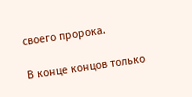своего пророка.

В конце концов только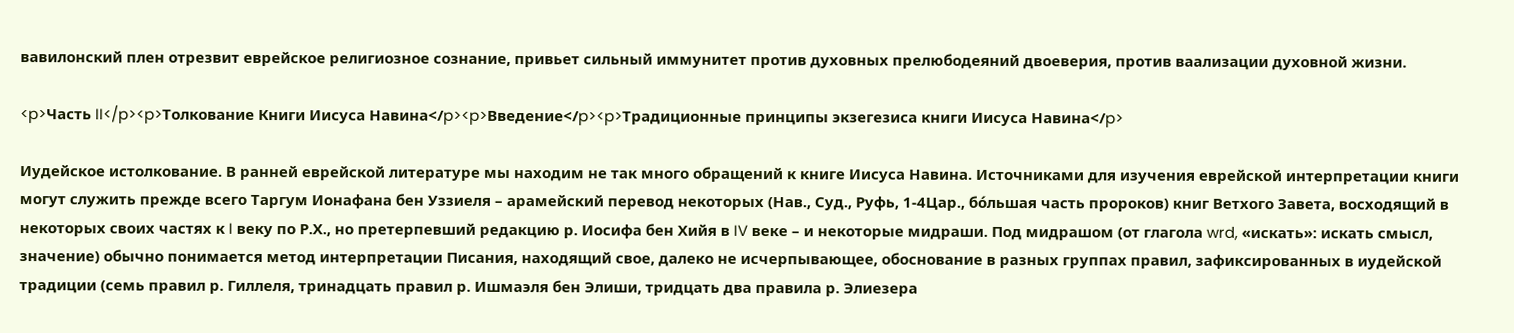вавилонский плен отрезвит еврейское религиозное сознание, привьет сильный иммунитет против духовных прелюбодеяний двоеверия, против ваализации духовной жизни.

<p>Часть II</p><p>Толкование Книги Иисуса Навина</p><p>Введение</p><p>Традиционные принципы экзегезиса книги Иисуса Навина</p>

Иудейское истолкование. В ранней еврейской литературе мы находим не так много обращений к книге Иисуса Навина. Источниками для изучения еврейской интерпретации книги могут служить прежде всего Таргум Ионафана бен Уззиеля – арамейский перевод некоторых (Нав., Суд., Руфь, 1-4Цар., бóльшая часть пророков) книг Ветхого Завета, восходящий в некоторых своих частях к I веку по Р.Х., но претерпевший редакцию р. Иосифа бен Хийя в IV веке – и некоторые мидраши. Под мидрашом (от глагола wrd, «искать»: искать смысл, значение) обычно понимается метод интерпретации Писания, находящий свое, далеко не исчерпывающее, обоснование в разных группах правил, зафиксированных в иудейской традиции (семь правил р. Гиллеля, тринадцать правил р. Ишмаэля бен Элиши, тридцать два правила р. Элиезера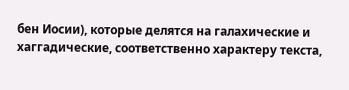бен Иосии), которые делятся на галахические и хаггадические, соответственно характеру текста,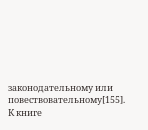законодательному или повествовательному[155]. К книге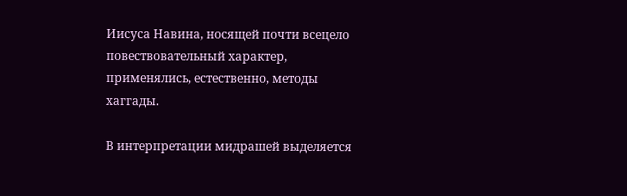Иисуса Навина, носящей почти всецело повествовательный характер, применялись, естественно, методы хаггады.

В интерпретации мидрашей выделяется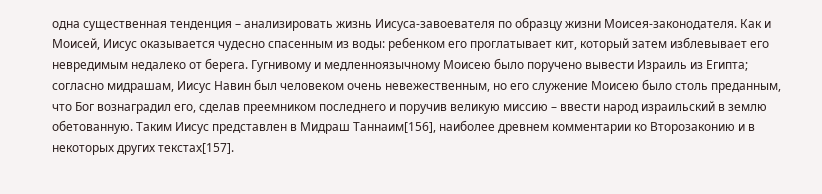одна существенная тенденция – анализировать жизнь Иисуса-завоевателя по образцу жизни Моисея-законодателя. Как и Моисей, Иисус оказывается чудесно спасенным из воды: ребенком его проглатывает кит, который затем изблевывает его невредимым недалеко от берега. Гугнивому и медленноязычному Моисею было поручено вывести Израиль из Египта; согласно мидрашам, Иисус Навин был человеком очень невежественным, но его служение Моисею было столь преданным, что Бог вознаградил его, сделав преемником последнего и поручив великую миссию – ввести народ израильский в землю обетованную. Таким Иисус представлен в Мидраш Таннаим[156], наиболее древнем комментарии ко Второзаконию и в некоторых других текстах[157].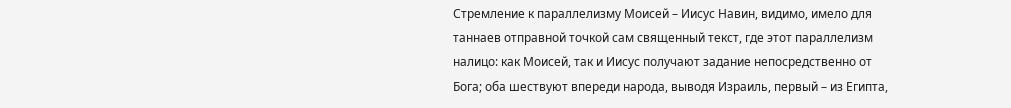Стремление к параллелизму Моисей – Иисус Навин, видимо, имело для таннаев отправной точкой сам священный текст, где этот параллелизм налицо: как Моисей, так и Иисус получают задание непосредственно от Бога; оба шествуют впереди народа, выводя Израиль, первый – из Египта,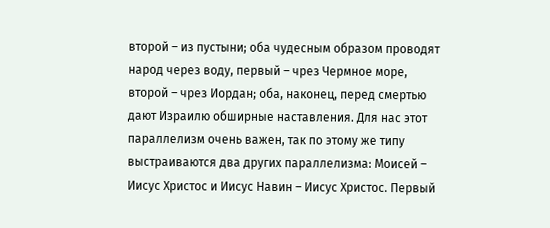второй – из пустыни; оба чудесным образом проводят народ через воду, первый – чрез Чермное море, второй – чрез Иордан; оба, наконец, перед смертью дают Израилю обширные наставления. Для нас этот параллелизм очень важен, так по этому же типу выстраиваются два других параллелизма: Моисей – Иисус Христос и Иисус Навин – Иисус Христос. Первый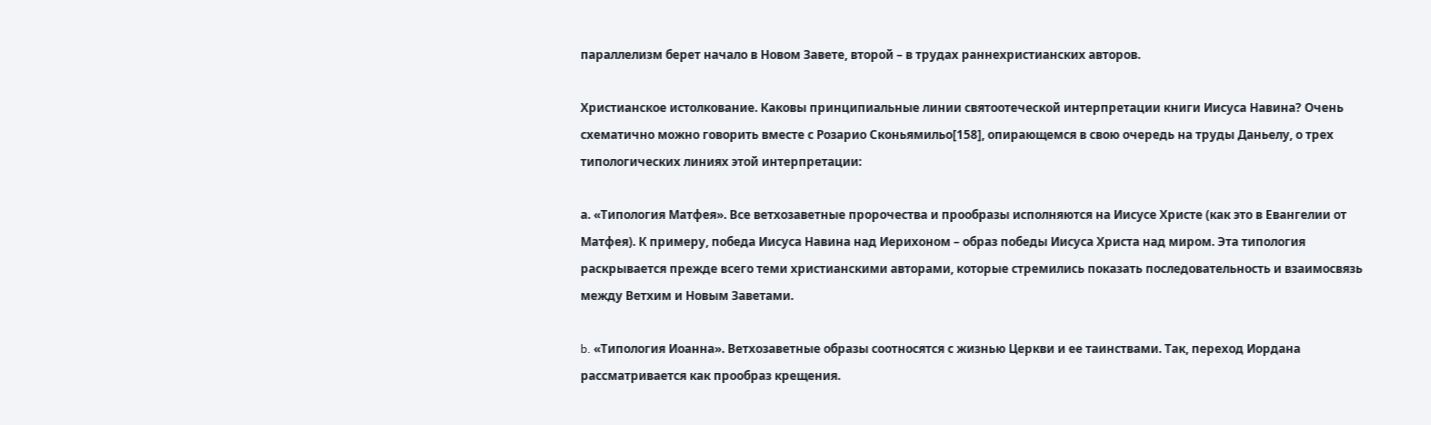параллелизм берет начало в Новом Завете, второй – в трудах раннехристианских авторов.

Христианское истолкование. Каковы принципиальные линии святоотеческой интерпретации книги Иисуса Навина? Очень схематично можно говорить вместе с Розарио Сконьямильо[158], опирающемся в свою очередь на труды Даньелу, о трех типологических линиях этой интерпретации:

а. «Типология Матфея». Все ветхозаветные пророчества и прообразы исполняются на Иисусе Христе (как это в Евангелии от Матфея). К примеру, победа Иисуса Навина над Иерихоном – образ победы Иисуса Христа над миром. Эта типология раскрывается прежде всего теми христианскими авторами, которые стремились показать последовательность и взаимосвязь между Ветхим и Новым Заветами.

b. «Типология Иоанна». Ветхозаветные образы соотносятся с жизнью Церкви и ее таинствами. Так, переход Иордана рассматривается как прообраз крещения.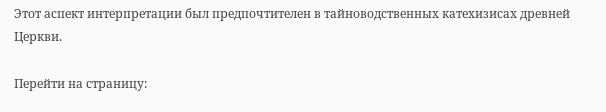Этот аспект интерпретации был предпочтителен в тайноводственных катехизисах древней Церкви.

Перейти на страницу: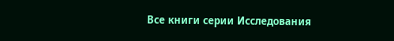Все книги серии Исследования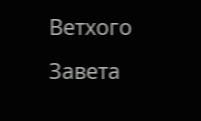Ветхого Завета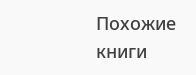Похожие книги